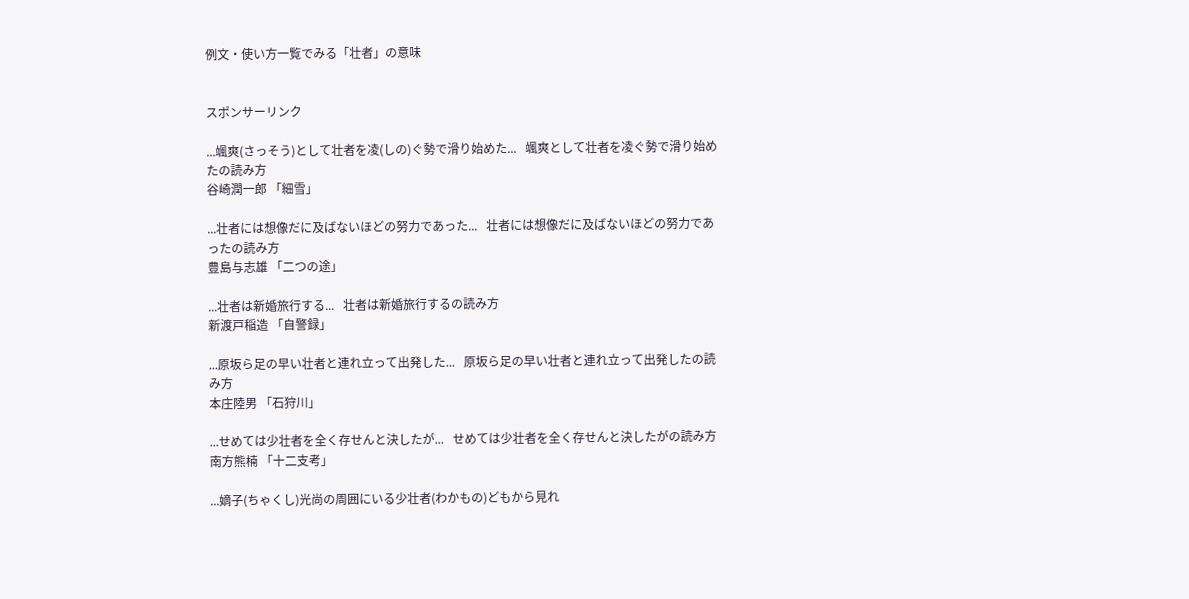例文・使い方一覧でみる「壮者」の意味


スポンサーリンク

...颯爽(さっそう)として壮者を凌(しの)ぐ勢で滑り始めた...   颯爽として壮者を凌ぐ勢で滑り始めたの読み方
谷崎潤一郎 「細雪」

...壮者には想像だに及ばないほどの努力であった...   壮者には想像だに及ばないほどの努力であったの読み方
豊島与志雄 「二つの途」

...壮者は新婚旅行する...   壮者は新婚旅行するの読み方
新渡戸稲造 「自警録」

...原坂ら足の早い壮者と連れ立って出発した...   原坂ら足の早い壮者と連れ立って出発したの読み方
本庄陸男 「石狩川」

...せめては少壮者を全く存せんと決したが...   せめては少壮者を全く存せんと決したがの読み方
南方熊楠 「十二支考」

...嫡子(ちゃくし)光尚の周囲にいる少壮者(わかもの)どもから見れ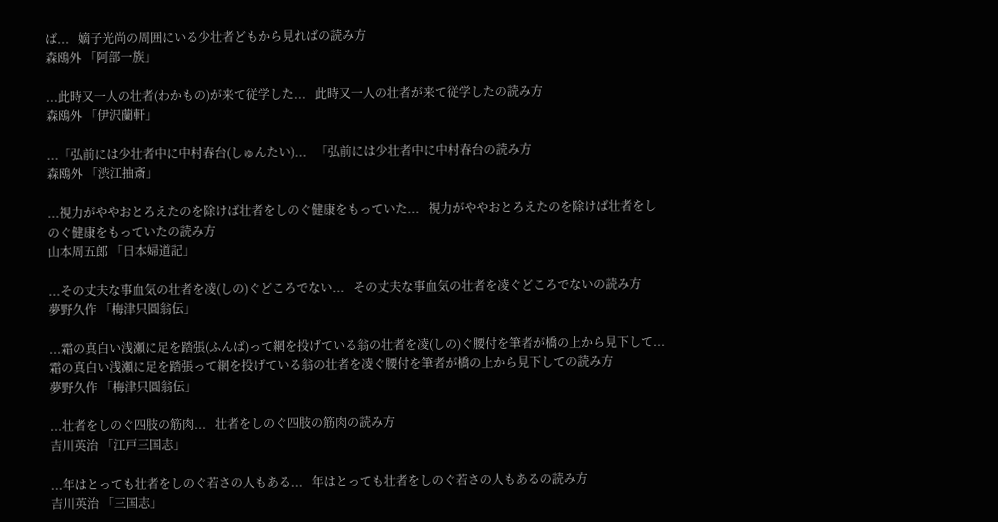ば...   嫡子光尚の周囲にいる少壮者どもから見ればの読み方
森鴎外 「阿部一族」

...此時又一人の壮者(わかもの)が来て従学した...   此時又一人の壮者が来て従学したの読み方
森鴎外 「伊沢蘭軒」

...「弘前には少壮者中に中村春台(しゅんたい)...   「弘前には少壮者中に中村春台の読み方
森鴎外 「渋江抽斎」

...視力がややおとろえたのを除けば壮者をしのぐ健康をもっていた...   視力がややおとろえたのを除けば壮者をしのぐ健康をもっていたの読み方
山本周五郎 「日本婦道記」

...その丈夫な事血気の壮者を凌(しの)ぐどころでない...   その丈夫な事血気の壮者を凌ぐどころでないの読み方
夢野久作 「梅津只圓翁伝」

...霜の真白い浅瀬に足を踏張(ふんば)って網を投げている翁の壮者を凌(しの)ぐ腰付を筆者が橋の上から見下して...   霜の真白い浅瀬に足を踏張って網を投げている翁の壮者を凌ぐ腰付を筆者が橋の上から見下しての読み方
夢野久作 「梅津只圓翁伝」

...壮者をしのぐ四肢の筋肉...   壮者をしのぐ四肢の筋肉の読み方
吉川英治 「江戸三国志」

...年はとっても壮者をしのぐ若さの人もある...   年はとっても壮者をしのぐ若さの人もあるの読み方
吉川英治 「三国志」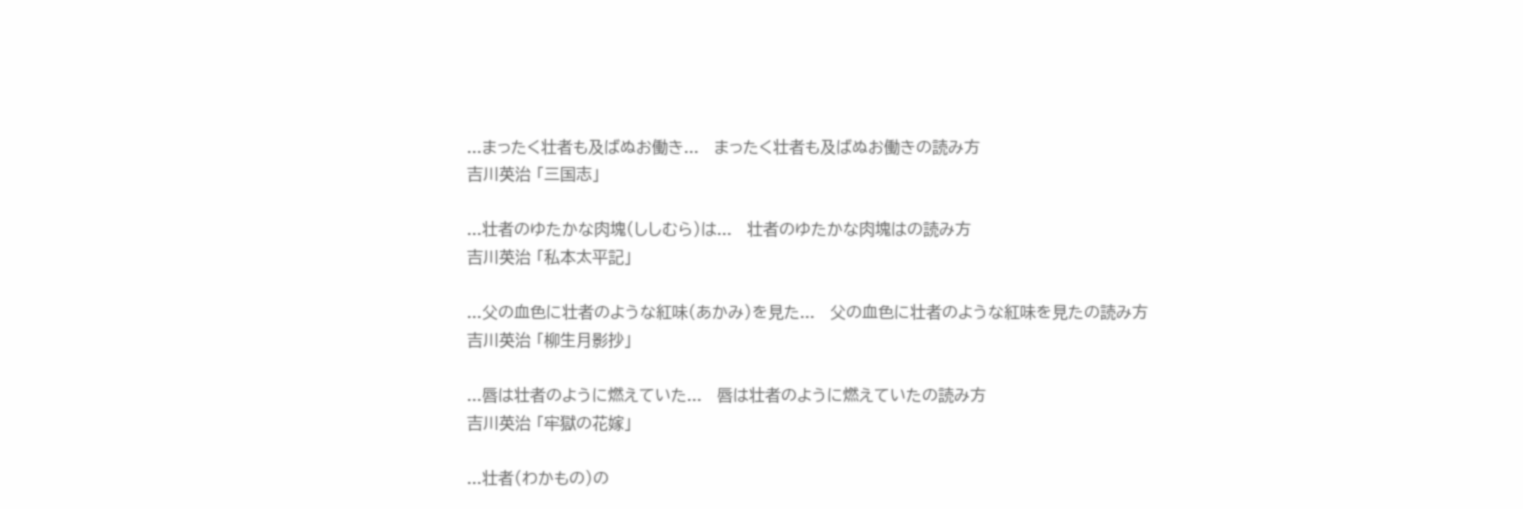...まったく壮者も及ばぬお働き...   まったく壮者も及ばぬお働きの読み方
吉川英治 「三国志」

...壮者のゆたかな肉塊(ししむら)は...   壮者のゆたかな肉塊はの読み方
吉川英治 「私本太平記」

...父の血色に壮者のような紅味(あかみ)を見た...   父の血色に壮者のような紅味を見たの読み方
吉川英治 「柳生月影抄」

...唇は壮者のように燃えていた...   唇は壮者のように燃えていたの読み方
吉川英治 「牢獄の花嫁」

...壮者(わかもの)の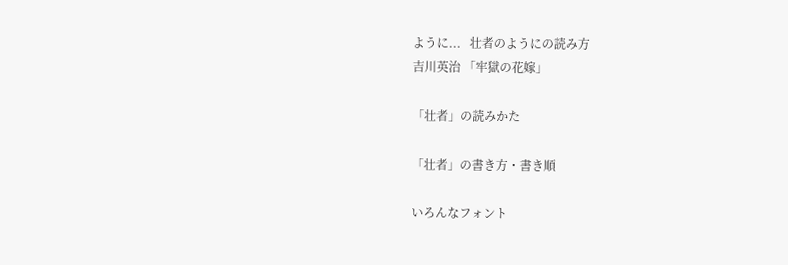ように...   壮者のようにの読み方
吉川英治 「牢獄の花嫁」

「壮者」の読みかた

「壮者」の書き方・書き順

いろんなフォント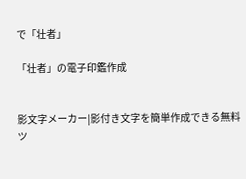で「壮者」

「壮者」の電子印鑑作成


影文字メーカー|影付き文字を簡単作成できる無料ツ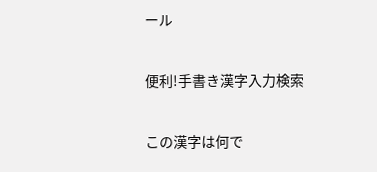ール

便利!手書き漢字入力検索

この漢字は何で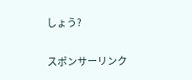しょう?

スポンサーリンク